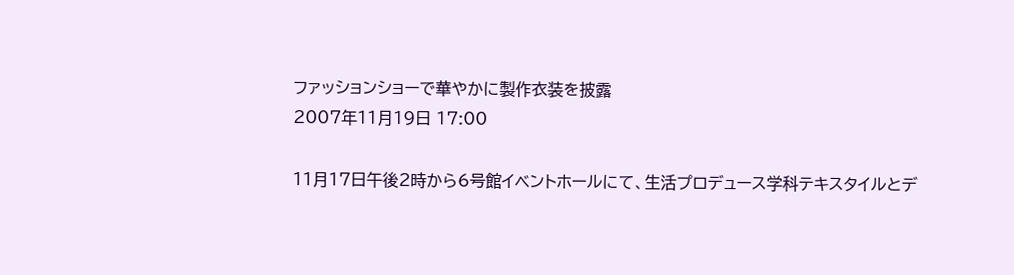ファッションショーで華やかに製作衣装を披露
2007年11月19日 17:00

11月17日午後2時から6号館イベントホールにて、生活プロデュース学科テキスタイルとデ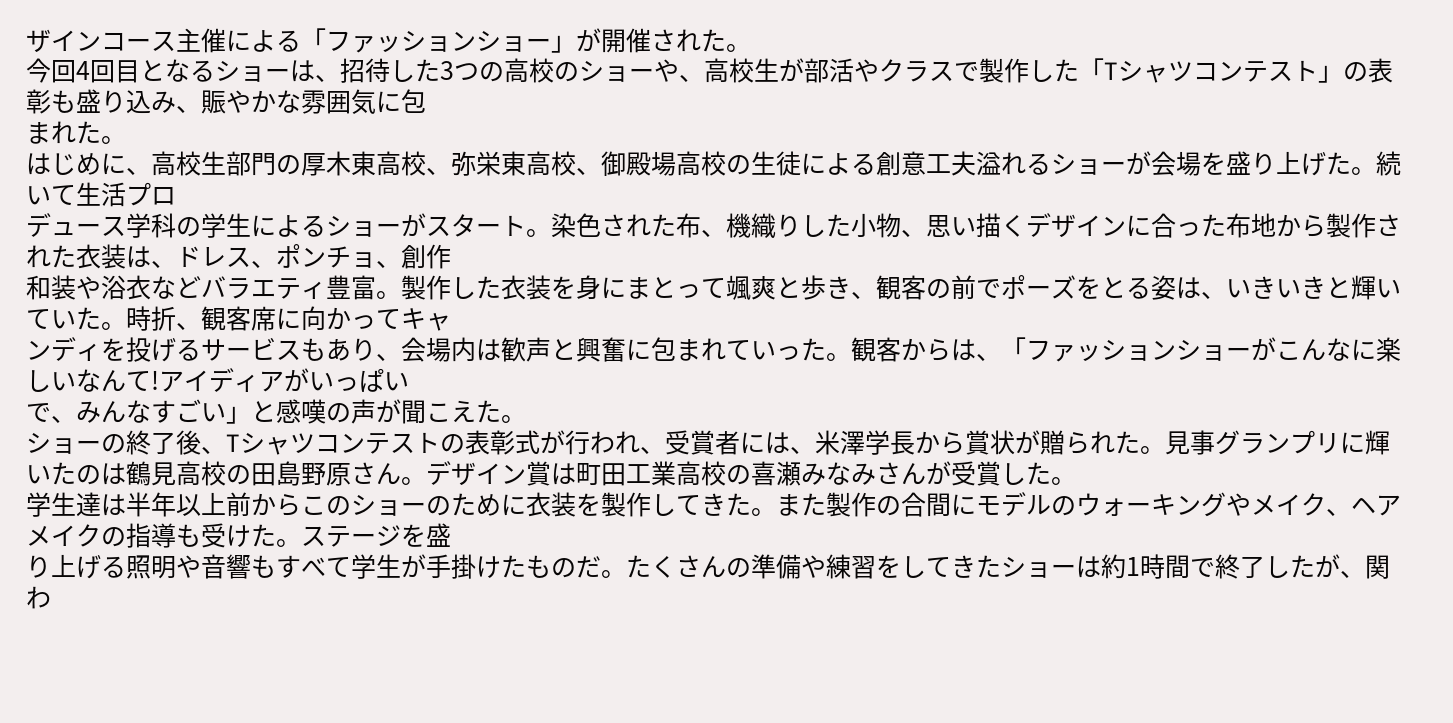ザインコース主催による「ファッションショー」が開催された。
今回4回目となるショーは、招待した3つの高校のショーや、高校生が部活やクラスで製作した「Tシャツコンテスト」の表彰も盛り込み、賑やかな雰囲気に包
まれた。
はじめに、高校生部門の厚木東高校、弥栄東高校、御殿場高校の生徒による創意工夫溢れるショーが会場を盛り上げた。続いて生活プロ
デュース学科の学生によるショーがスタート。染色された布、機織りした小物、思い描くデザインに合った布地から製作された衣装は、ドレス、ポンチョ、創作
和装や浴衣などバラエティ豊富。製作した衣装を身にまとって颯爽と歩き、観客の前でポーズをとる姿は、いきいきと輝いていた。時折、観客席に向かってキャ
ンディを投げるサービスもあり、会場内は歓声と興奮に包まれていった。観客からは、「ファッションショーがこんなに楽しいなんて!アイディアがいっぱい
で、みんなすごい」と感嘆の声が聞こえた。
ショーの終了後、Tシャツコンテストの表彰式が行われ、受賞者には、米澤学長から賞状が贈られた。見事グランプリに輝いたのは鶴見高校の田島野原さん。デザイン賞は町田工業高校の喜瀬みなみさんが受賞した。
学生達は半年以上前からこのショーのために衣装を製作してきた。また製作の合間にモデルのウォーキングやメイク、ヘアメイクの指導も受けた。ステージを盛
り上げる照明や音響もすべて学生が手掛けたものだ。たくさんの準備や練習をしてきたショーは約1時間で終了したが、関わ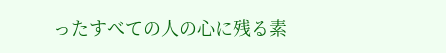ったすべての人の心に残る素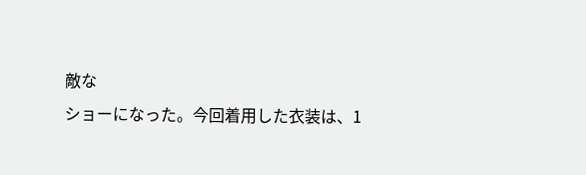敵な
ショーになった。今回着用した衣装は、1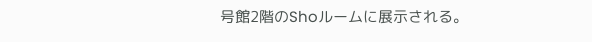号館2階のShoルームに展示される。